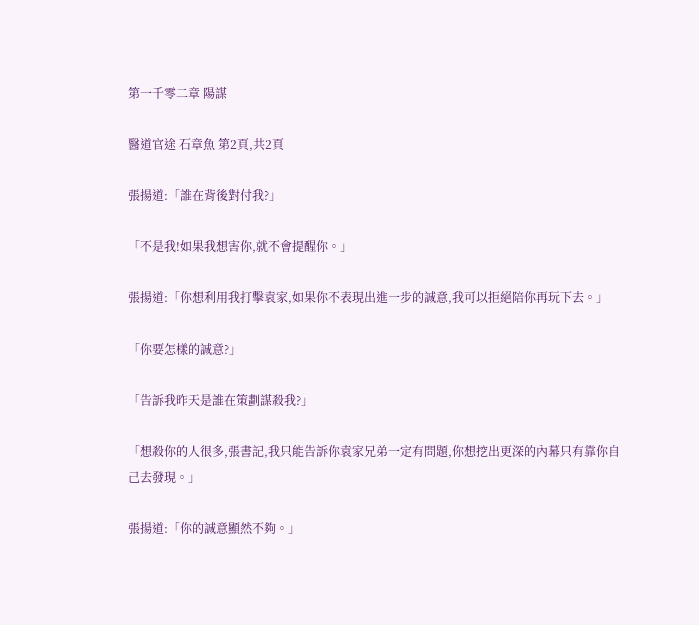第一千零二章 陽謀

醫道官途 石章魚 第2頁,共2頁

張揚道:「誰在背後對付我?」

「不是我!如果我想害你,就不會提醒你。」

張揚道:「你想利用我打擊袁家,如果你不表現出進一步的誠意,我可以拒絕陪你再玩下去。」

「你要怎樣的誠意?」

「告訴我昨天是誰在策劃謀殺我?」

「想殺你的人很多,張書記,我只能告訴你袁家兄弟一定有問題,你想挖出更深的內幕只有靠你自己去發現。」

張揚道:「你的誠意顯然不夠。」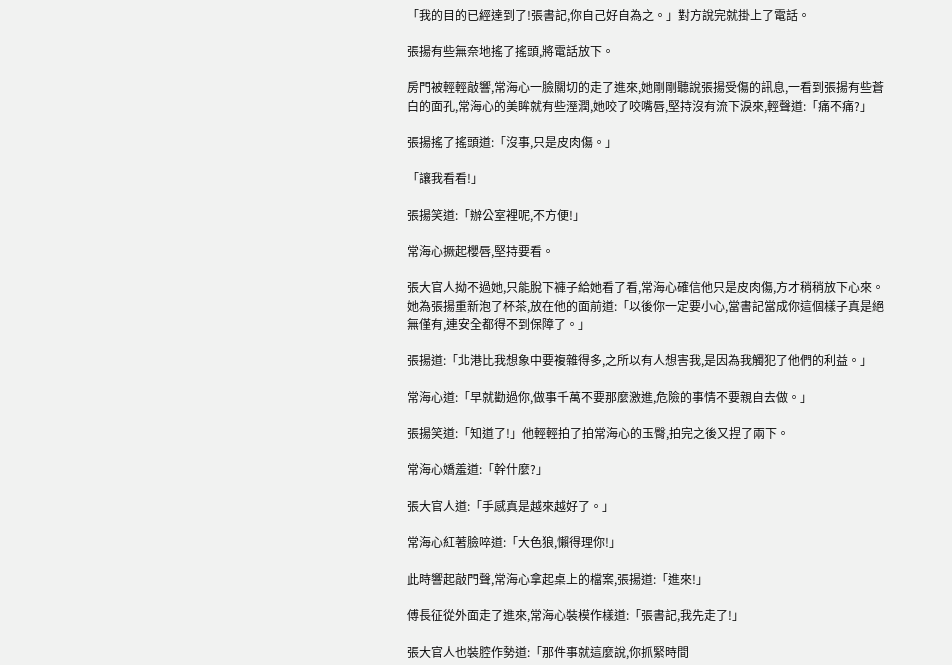「我的目的已經達到了!張書記,你自己好自為之。」對方說完就掛上了電話。

張揚有些無奈地搖了搖頭,將電話放下。

房門被輕輕敲響,常海心一臉關切的走了進來,她剛剛聽說張揚受傷的訊息,一看到張揚有些蒼白的面孔,常海心的美眸就有些溼潤,她咬了咬嘴唇,堅持沒有流下淚來,輕聲道:「痛不痛?」

張揚搖了搖頭道:「沒事,只是皮肉傷。」

「讓我看看!」

張揚笑道:「辦公室裡呢,不方便!」

常海心撅起櫻唇,堅持要看。

張大官人拗不過她,只能脫下褲子給她看了看,常海心確信他只是皮肉傷,方才稍稍放下心來。她為張揚重新泡了杯茶,放在他的面前道:「以後你一定要小心,當書記當成你這個樣子真是絕無僅有,連安全都得不到保障了。」

張揚道:「北港比我想象中要複雜得多,之所以有人想害我,是因為我觸犯了他們的利益。」

常海心道:「早就勸過你,做事千萬不要那麼激進,危險的事情不要親自去做。」

張揚笑道:「知道了!」他輕輕拍了拍常海心的玉臀,拍完之後又捏了兩下。

常海心嬌羞道:「幹什麼?」

張大官人道:「手感真是越來越好了。」

常海心紅著臉啐道:「大色狼,懶得理你!」

此時響起敲門聲,常海心拿起桌上的檔案,張揚道:「進來!」

傅長征從外面走了進來,常海心裝模作樣道:「張書記,我先走了!」

張大官人也裝腔作勢道:「那件事就這麼說,你抓緊時間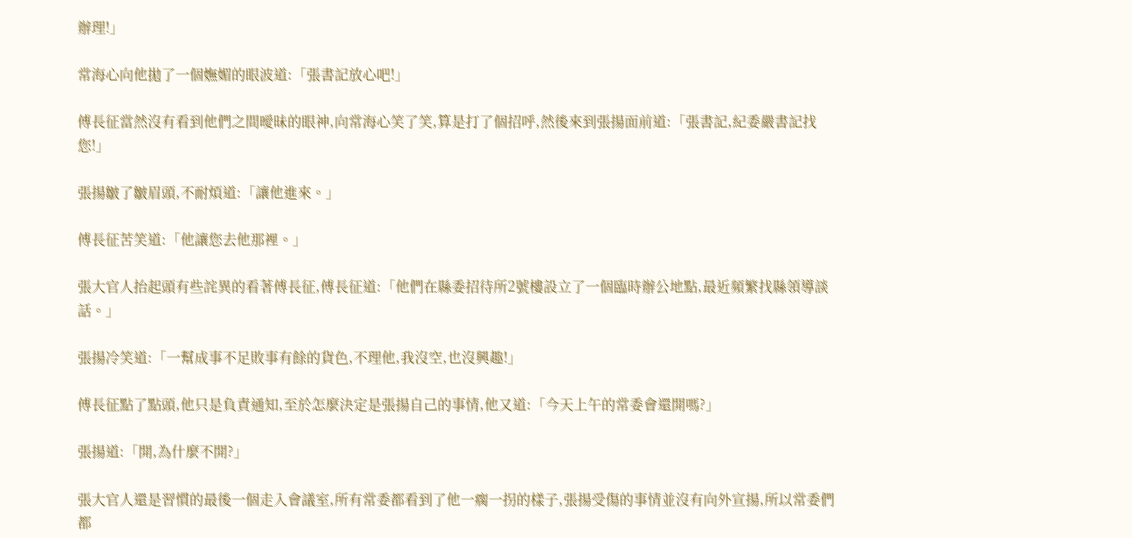辦理!」

常海心向他拋了一個嫵媚的眼波道:「張書記放心吧!」

傅長征當然沒有看到他們之間曖昧的眼神,向常海心笑了笑,算是打了個招呼,然後來到張揚面前道:「張書記,紀委嚴書記找您!」

張揚皺了皺眉頭,不耐煩道:「讓他進來。」

傅長征苦笑道:「他讓您去他那裡。」

張大官人抬起頭有些詫異的看著傅長征,傅長征道:「他們在縣委招待所2號樓設立了一個臨時辦公地點,最近頻繁找縣領導談話。」

張揚冷笑道:「一幫成事不足敗事有餘的貨色,不理他,我沒空,也沒興趣!」

傅長征點了點頭,他只是負責通知,至於怎麼決定是張揚自己的事情,他又道:「今天上午的常委會還開嗎?」

張揚道:「開,為什麼不開?」

張大官人還是習慣的最後一個走入會議室,所有常委都看到了他一瘸一拐的樣子,張揚受傷的事情並沒有向外宣揚,所以常委們都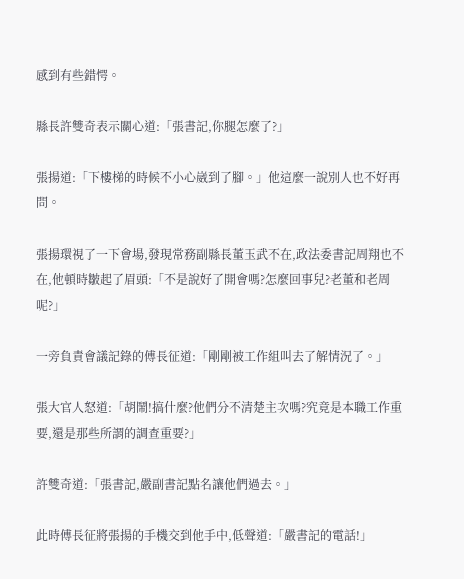感到有些錯愕。

縣長許雙奇表示關心道:「張書記,你腿怎麼了?」

張揚道:「下樓梯的時候不小心崴到了腳。」他這麼一說別人也不好再問。

張揚環視了一下會場,發現常務副縣長董玉武不在,政法委書記周翔也不在,他頓時皺起了眉頭:「不是說好了開會嗎?怎麼回事兒?老董和老周呢?」

一旁負責會議記錄的傅長征道:「剛剛被工作組叫去了解情況了。」

張大官人怒道:「胡鬧!搞什麼?他們分不清楚主次嗎?究竟是本職工作重要,還是那些所謂的調查重要?」

許雙奇道:「張書記,嚴副書記點名讓他們過去。」

此時傅長征將張揚的手機交到他手中,低聲道:「嚴書記的電話!」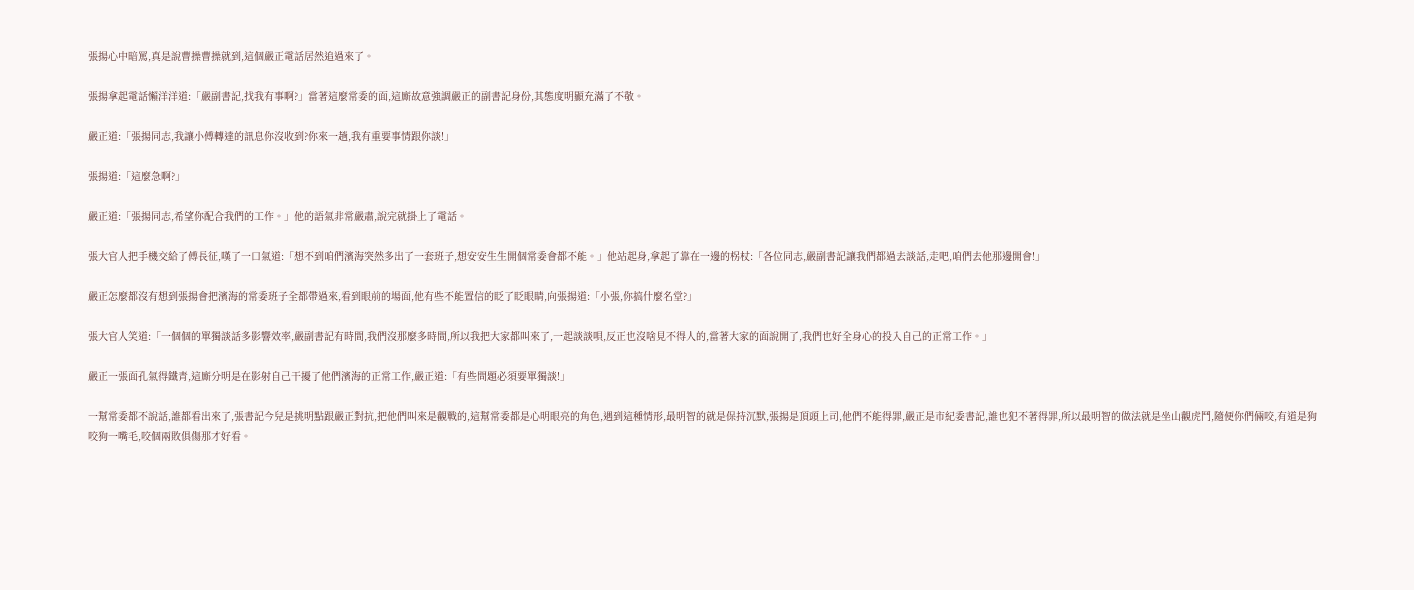張揚心中暗罵,真是說曹操曹操就到,這個嚴正電話居然追過來了。

張揚拿起電話懶洋洋道:「嚴副書記,找我有事啊?」當著這麼常委的面,這廝故意強調嚴正的副書記身份,其態度明顯充滿了不敬。

嚴正道:「張揚同志,我讓小傅轉達的訊息你沒收到?你來一趟,我有重要事情跟你談!」

張揚道:「這麼急啊?」

嚴正道:「張揚同志,希望你配合我們的工作。」他的語氣非常嚴肅,說完就掛上了電話。

張大官人把手機交給了傅長征,嘆了一口氣道:「想不到咱們濱海突然多出了一套班子,想安安生生開個常委會都不能。」他站起身,拿起了靠在一邊的柺杖:「各位同志,嚴副書記讓我們都過去談話,走吧,咱們去他那邊開會!」

嚴正怎麼都沒有想到張揚會把濱海的常委班子全都帶過來,看到眼前的場面,他有些不能置信的眨了眨眼睛,向張揚道:「小張,你搞什麼名堂?」

張大官人笑道:「一個個的單獨談話多影響效率,嚴副書記有時間,我們沒那麼多時間,所以我把大家都叫來了,一起談談唄,反正也沒啥見不得人的,當著大家的面說開了,我們也好全身心的投入自己的正常工作。」

嚴正一張面孔氣得鐵青,這廝分明是在影射自己干擾了他們濱海的正常工作,嚴正道:「有些問題必須要單獨談!」

一幫常委都不說話,誰都看出來了,張書記今兒是挑明點跟嚴正對抗,把他們叫來是觀戰的,這幫常委都是心明眼亮的角色,遇到這種情形,最明智的就是保持沉默,張揚是頂頭上司,他們不能得罪,嚴正是市紀委書記,誰也犯不著得罪,所以最明智的做法就是坐山觀虎鬥,隨便你們倆咬,有道是狗咬狗一嘴毛,咬個兩敗俱傷那才好看。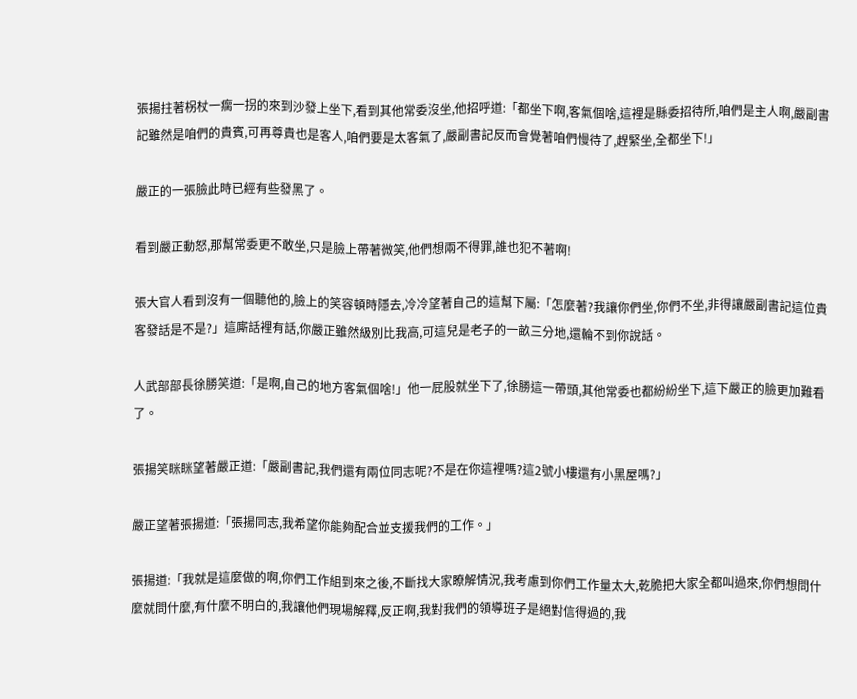張揚拄著柺杖一瘸一拐的來到沙發上坐下,看到其他常委沒坐,他招呼道:「都坐下啊,客氣個啥,這裡是縣委招待所,咱們是主人啊,嚴副書記雖然是咱們的貴賓,可再尊貴也是客人,咱們要是太客氣了,嚴副書記反而會覺著咱們慢待了,趕緊坐,全都坐下!」

嚴正的一張臉此時已經有些發黑了。

看到嚴正動怒,那幫常委更不敢坐,只是臉上帶著微笑,他們想兩不得罪,誰也犯不著啊!

張大官人看到沒有一個聽他的,臉上的笑容頓時隱去,冷冷望著自己的這幫下屬:「怎麼著?我讓你們坐,你們不坐,非得讓嚴副書記這位貴客發話是不是?」這廝話裡有話,你嚴正雖然級別比我高,可這兒是老子的一畝三分地,還輪不到你說話。

人武部部長徐勝笑道:「是啊,自己的地方客氣個啥!」他一屁股就坐下了,徐勝這一帶頭,其他常委也都紛紛坐下,這下嚴正的臉更加難看了。

張揚笑眯眯望著嚴正道:「嚴副書記,我們還有兩位同志呢?不是在你這裡嗎?這2號小樓還有小黑屋嗎?」

嚴正望著張揚道:「張揚同志,我希望你能夠配合並支援我們的工作。」

張揚道:「我就是這麼做的啊,你們工作組到來之後,不斷找大家瞭解情況,我考慮到你們工作量太大,乾脆把大家全都叫過來,你們想問什麼就問什麼,有什麼不明白的,我讓他們現場解釋,反正啊,我對我們的領導班子是絕對信得過的,我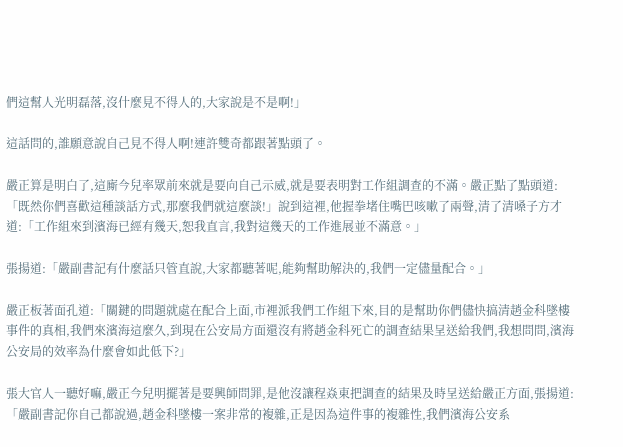們這幫人光明磊落,沒什麼見不得人的,大家說是不是啊!」

這話問的,誰願意說自己見不得人啊!連許雙奇都跟著點頭了。

嚴正算是明白了,這廝今兒率眾前來就是要向自己示威,就是要表明對工作組調查的不滿。嚴正點了點頭道:「既然你們喜歡這種談話方式,那麼我們就這麼談!」說到這裡,他握拳堵住嘴巴咳嗽了兩聲,清了清嗓子方才道:「工作組來到濱海已經有幾天,恕我直言,我對這幾天的工作進展並不滿意。」

張揚道:「嚴副書記有什麼話只管直說,大家都聽著呢,能夠幫助解決的,我們一定儘量配合。」

嚴正板著面孔道:「關鍵的問題就處在配合上面,市裡派我們工作組下來,目的是幫助你們儘快搞清趙金科墜樓事件的真相,我們來濱海這麼久,到現在公安局方面還沒有將趙金科死亡的調查結果呈送給我們,我想問問,濱海公安局的效率為什麼會如此低下?」

張大官人一聽好嘛,嚴正今兒明擺著是要興師問罪,是他沒讓程焱東把調查的結果及時呈送給嚴正方面,張揚道:「嚴副書記你自己都說過,趙金科墜樓一案非常的複雜,正是因為這件事的複雜性,我們濱海公安系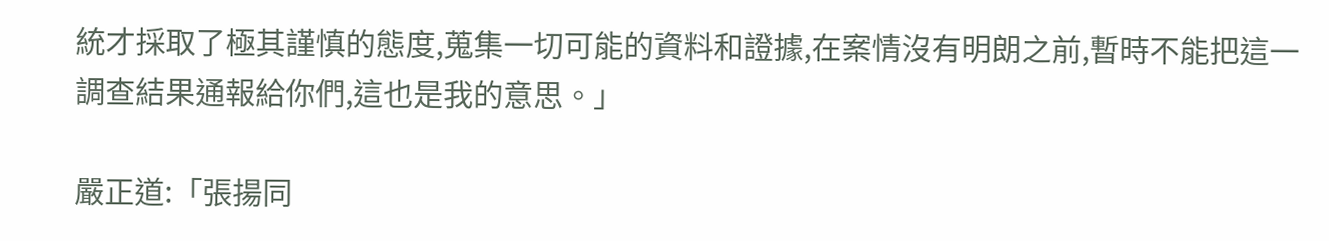統才採取了極其謹慎的態度,蒐集一切可能的資料和證據,在案情沒有明朗之前,暫時不能把這一調查結果通報給你們,這也是我的意思。」

嚴正道:「張揚同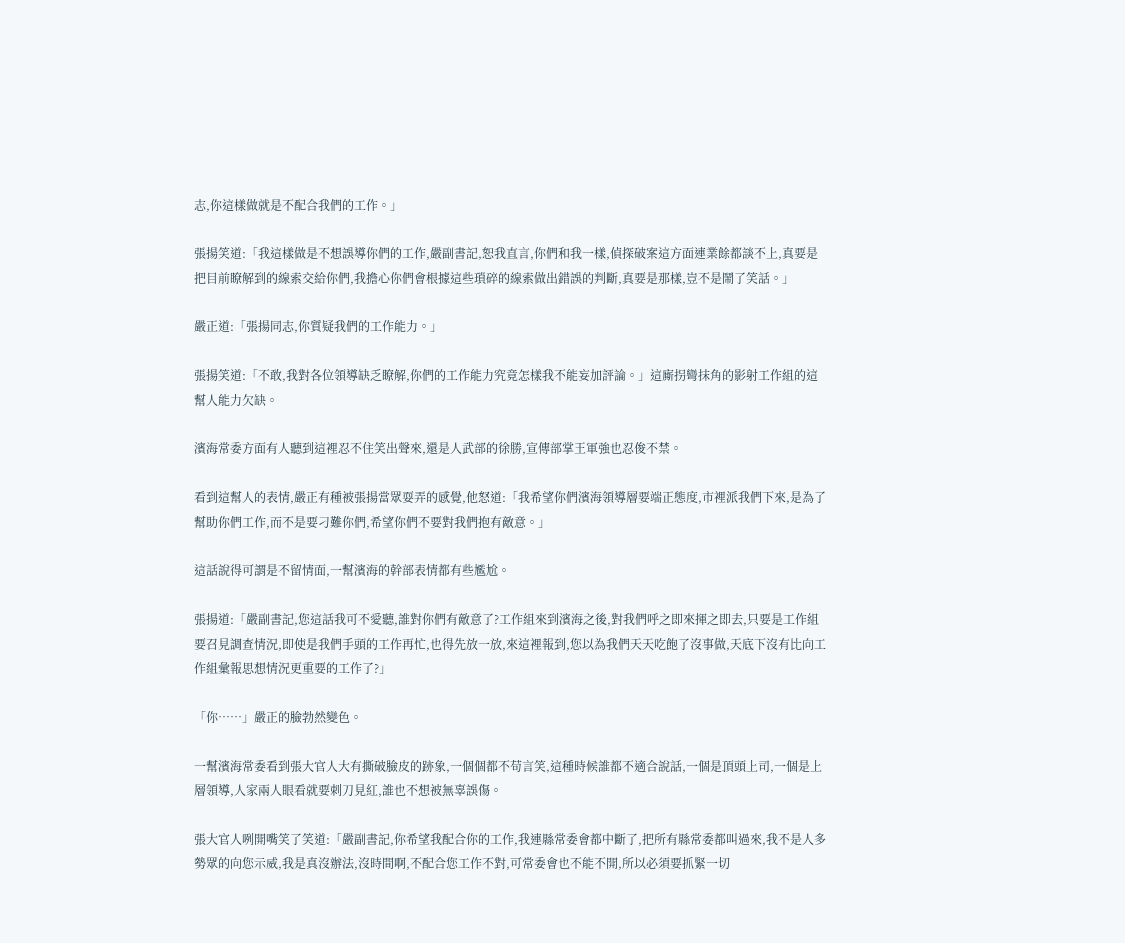志,你這樣做就是不配合我們的工作。」

張揚笑道:「我這樣做是不想誤導你們的工作,嚴副書記,恕我直言,你們和我一樣,偵探破案這方面連業餘都談不上,真要是把目前瞭解到的線索交給你們,我擔心你們會根據這些瑣碎的線索做出錯誤的判斷,真要是那樣,豈不是鬧了笑話。」

嚴正道:「張揚同志,你質疑我們的工作能力。」

張揚笑道:「不敢,我對各位領導缺乏瞭解,你們的工作能力究竟怎樣我不能妄加評論。」這廝拐彎抹角的影射工作組的這幫人能力欠缺。

濱海常委方面有人聽到這裡忍不住笑出聲來,還是人武部的徐勝,宣傳部掌王軍強也忍俊不禁。

看到這幫人的表情,嚴正有種被張揚當眾耍弄的感覺,他怒道:「我希望你們濱海領導層要端正態度,市裡派我們下來,是為了幫助你們工作,而不是要刁難你們,希望你們不要對我們抱有敵意。」

這話說得可謂是不留情面,一幫濱海的幹部表情都有些尷尬。

張揚道:「嚴副書記,您這話我可不愛聽,誰對你們有敵意了?工作組來到濱海之後,對我們呼之即來揮之即去,只要是工作組要召見調查情況,即使是我們手頭的工作再忙,也得先放一放,來這裡報到,您以為我們天天吃飽了沒事做,天底下沒有比向工作組彙報思想情況更重要的工作了?」

「你……」嚴正的臉勃然變色。

一幫濱海常委看到張大官人大有撕破臉皮的跡象,一個個都不苟言笑,這種時候誰都不適合說話,一個是頂頭上司,一個是上層領導,人家兩人眼看就要刺刀見紅,誰也不想被無辜誤傷。

張大官人咧開嘴笑了笑道:「嚴副書記,你希望我配合你的工作,我連縣常委會都中斷了,把所有縣常委都叫過來,我不是人多勢眾的向您示威,我是真沒辦法,沒時間啊,不配合您工作不對,可常委會也不能不開,所以必須要抓緊一切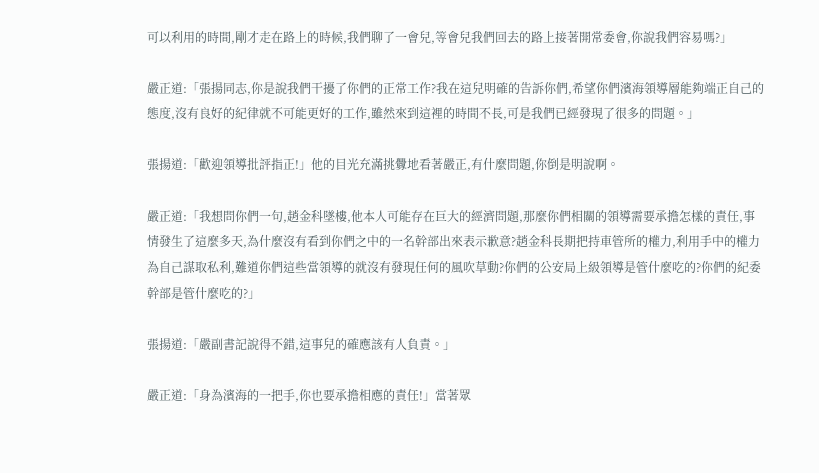可以利用的時間,剛才走在路上的時候,我們聊了一會兒,等會兒我們回去的路上接著開常委會,你說我們容易嗎?」

嚴正道:「張揚同志,你是說我們干擾了你們的正常工作?我在這兒明確的告訴你們,希望你們濱海領導層能夠端正自己的態度,沒有良好的紀律就不可能更好的工作,雖然來到這裡的時間不長,可是我們已經發現了很多的問題。」

張揚道:「歡迎領導批評指正!」他的目光充滿挑釁地看著嚴正,有什麼問題,你倒是明說啊。

嚴正道:「我想問你們一句,趙金科墜樓,他本人可能存在巨大的經濟問題,那麼你們相關的領導需要承擔怎樣的責任,事情發生了這麼多天,為什麼沒有看到你們之中的一名幹部出來表示歉意?趙金科長期把持車管所的權力,利用手中的權力為自己謀取私利,難道你們這些當領導的就沒有發現任何的風吹草動?你們的公安局上級領導是管什麼吃的?你們的紀委幹部是管什麼吃的?」

張揚道:「嚴副書記說得不錯,這事兒的確應該有人負責。」

嚴正道:「身為濱海的一把手,你也要承擔相應的責任!」當著眾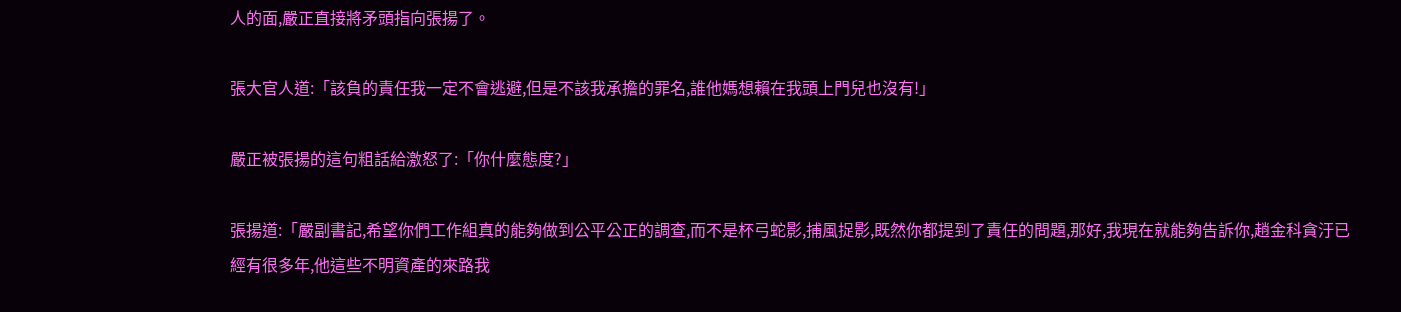人的面,嚴正直接將矛頭指向張揚了。

張大官人道:「該負的責任我一定不會逃避,但是不該我承擔的罪名,誰他媽想賴在我頭上門兒也沒有!」

嚴正被張揚的這句粗話給激怒了:「你什麼態度?」

張揚道:「嚴副書記,希望你們工作組真的能夠做到公平公正的調查,而不是杯弓蛇影,捕風捉影,既然你都提到了責任的問題,那好,我現在就能夠告訴你,趙金科貪汙已經有很多年,他這些不明資產的來路我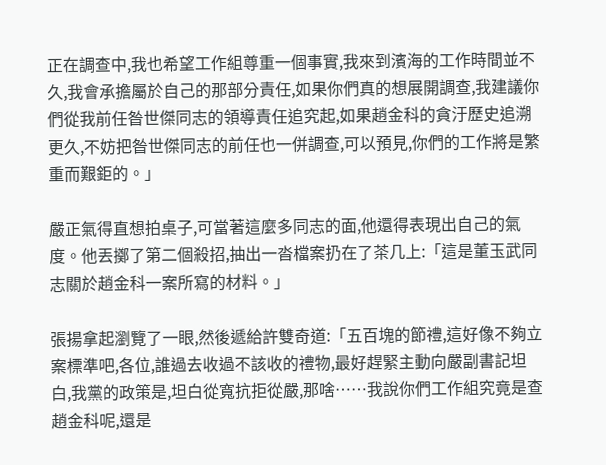正在調查中,我也希望工作組尊重一個事實,我來到濱海的工作時間並不久,我會承擔屬於自己的那部分責任,如果你們真的想展開調查,我建議你們從我前任昝世傑同志的領導責任追究起,如果趙金科的貪汙歷史追溯更久,不妨把昝世傑同志的前任也一併調查,可以預見,你們的工作將是繁重而艱鉅的。」

嚴正氣得直想拍桌子,可當著這麼多同志的面,他還得表現出自己的氣度。他丟擲了第二個殺招,抽出一沓檔案扔在了茶几上:「這是董玉武同志關於趙金科一案所寫的材料。」

張揚拿起瀏覽了一眼,然後遞給許雙奇道:「五百塊的節禮,這好像不夠立案標準吧,各位,誰過去收過不該收的禮物,最好趕緊主動向嚴副書記坦白,我黨的政策是,坦白從寬抗拒從嚴,那啥……我說你們工作組究竟是查趙金科呢,還是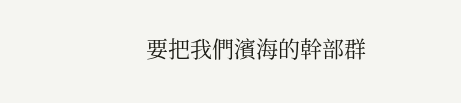要把我們濱海的幹部群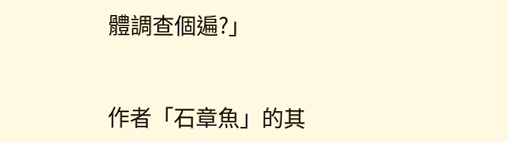體調查個遍?」


作者「石章魚」的其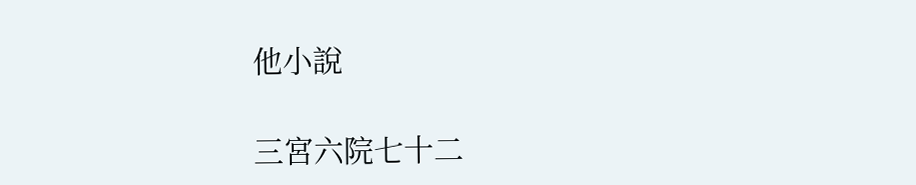他小說

三宮六院七十二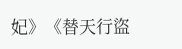妃》《替天行盜